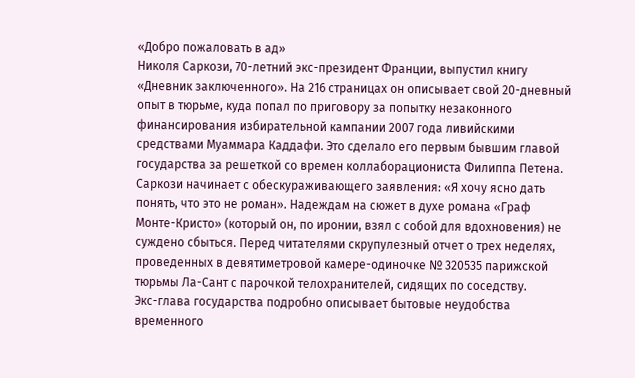«Добро пожаловать в ад»
Николя Саркози, 70-летний экс-президент Франции, выпустил книгу «Дневник заключенного». На 216 страницах он описывает свой 20-дневный опыт в тюрьме, куда попал по приговору за попытку незаконного финансирования избирательной кампании 2007 года ливийскими средствами Муаммара Каддафи. Это сделало его первым бывшим главой государства за решеткой со времен коллаборациониста Филиппа Петена.
Саркози начинает с обескураживающего заявления: «Я хочу ясно дать понять, что это не роман». Надеждам на сюжет в духе романа «Граф Монте-Кристо» (который он, по иронии, взял с собой для вдохновения) не суждено сбыться. Перед читателями скрупулезный отчет о трех неделях, проведенных в девятиметровой камере-одиночке № 320535 парижской тюрьмы Ла-Сант с парочкой телохранителей, сидящих по соседству.
Экс-глава государства подробно описывает бытовые неудобства временного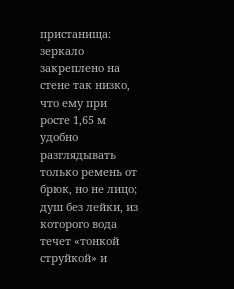пристанища: зеркало закреплено на стене так низко, что ему при росте 1,65 м удобно разглядывать только ремень от брюк, но не лицо; душ без лейки, из которого вода течет «тонкой струйкой» и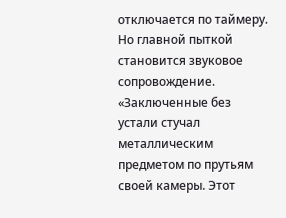отключается по таймеру. Но главной пыткой становится звуковое сопровождение.
«Заключенные без устали стучал металлическим предметом по прутьям своей камеры. Этот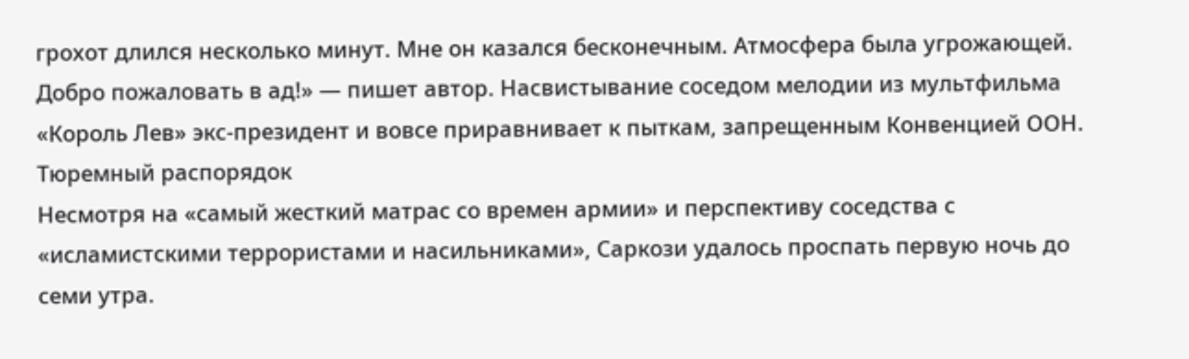грохот длился несколько минут. Мне он казался бесконечным. Атмосфера была угрожающей. Добро пожаловать в ад!» — пишет автор. Насвистывание соседом мелодии из мультфильма «Король Лев» экс-президент и вовсе приравнивает к пыткам, запрещенным Конвенцией ООН.
Тюремный распорядок
Несмотря на «самый жесткий матрас со времен армии» и перспективу соседства с «исламистскими террористами и насильниками», Саркози удалось проспать первую ночь до семи утра.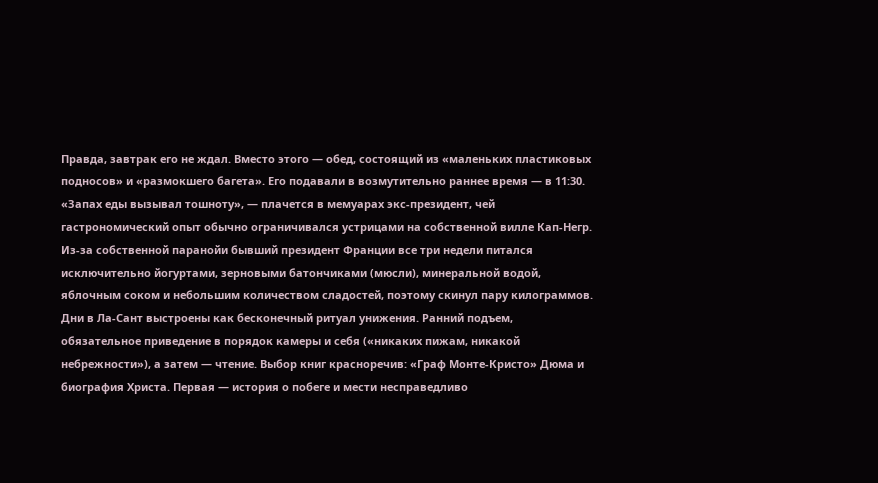Правда, завтрак его не ждал. Вместо этого — обед, состоящий из «маленьких пластиковых подносов» и «размокшего багета». Его подавали в возмутительно раннее время — в 11:30. «Запах еды вызывал тошноту», — плачется в мемуарах экс-президент, чей гастрономический опыт обычно ограничивался устрицами на собственной вилле Кап-Негр.
Из-за собственной паранойи бывший президент Франции все три недели питался исключительно йогуртами, зерновыми батончиками (мюсли), минеральной водой, яблочным соком и небольшим количеством сладостей, поэтому скинул пару килограммов.
Дни в Ла-Сант выстроены как бесконечный ритуал унижения. Ранний подъем, обязательное приведение в порядок камеры и себя («никаких пижам, никакой небрежности»), а затем — чтение. Выбор книг красноречив: «Граф Монте-Кристо» Дюма и биография Христа. Первая — история о побеге и мести несправедливо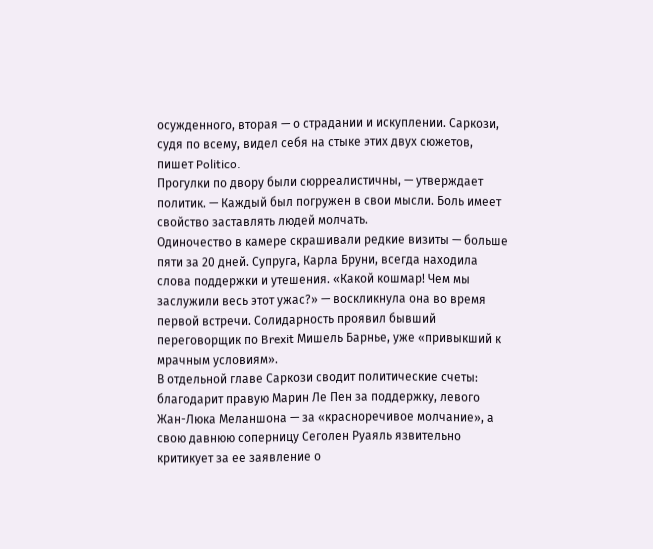осужденного, вторая — о страдании и искуплении. Саркози, судя по всему, видел себя на стыке этих двух сюжетов, пишет Politico.
Прогулки по двору были сюрреалистичны, — утверждает политик. — Каждый был погружен в свои мысли. Боль имеет свойство заставлять людей молчать.
Одиночество в камере скрашивали редкие визиты — больше пяти за 20 дней. Супруга, Карла Бруни, всегда находила слова поддержки и утешения. «Какой кошмар! Чем мы заслужили весь этот ужас?» — воскликнула она во время первой встречи. Солидарность проявил бывший переговорщик по Brexit Мишель Барнье, уже «привыкший к мрачным условиям».
В отдельной главе Саркози сводит политические счеты: благодарит правую Марин Ле Пен за поддержку, левого Жан-Люка Меланшона — за «красноречивое молчание», а свою давнюю соперницу Сеголен Руаяль язвительно критикует за ее заявление о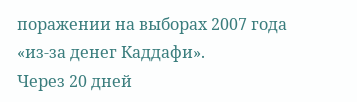поражении на выборах 2007 года «из-за денег Каддафи».
Через 20 дней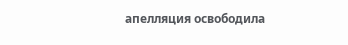апелляция освободила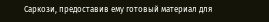Саркози, предоставив ему готовый материал для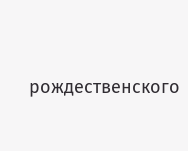рождественского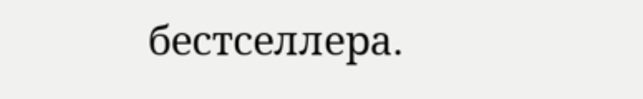бестселлера.